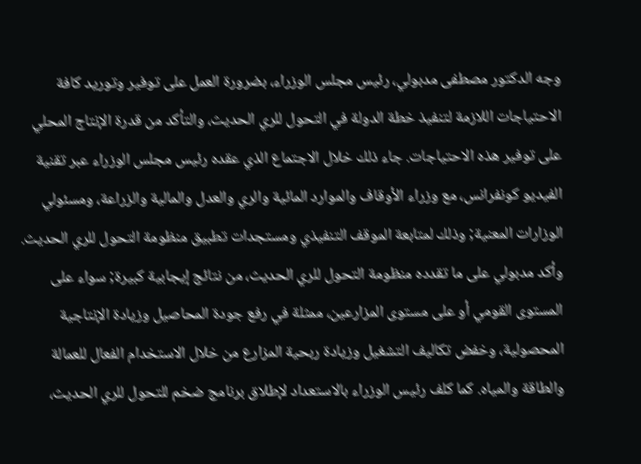وجه الدكتور مصطفى مدبولي، رئيس مجلس الوزراء، بضرورة العمل على توفير وتوريد كافة الاحتياجات اللازمة لتنفيذ خطة الدولة في التحول للري الحديث، والتأكد من قدرة الإنتاج المحلي على توفير هذه الاحتياجات. جاء ذلك خلال الاجتماع الذي عقده رئيس مجلس الوزراء عبر تقنية الفيديو كونفرانس، مع وزراء الأوقاف والموارد المائية والري والعدل والمالية والزراعة، ومسئولي الوزارات المعنية; وذلك لمتابعة الموقف التنفيذي ومستجدات تطبيق منظومة التحول للري الحديث. وأكد مدبولي على ما تقدده منظومة التحول للري الحديث، من نتائج إيجابية كبيرة; سواء على المستوى القومي أو على مستوى المزارعين، ممثلة في رفع جودة المحاصيل وزيادة الإنتاجية المحصولية، وخفض تكاليف التشغيل وزيادة ربحية المزارع من خلال الاستخدام الفعال للعمالة والطاقة والمياه. كما كلف رئيس الوزراء بالاستعداد لإطلاق برنامج ضخم للتحول للري الحديث،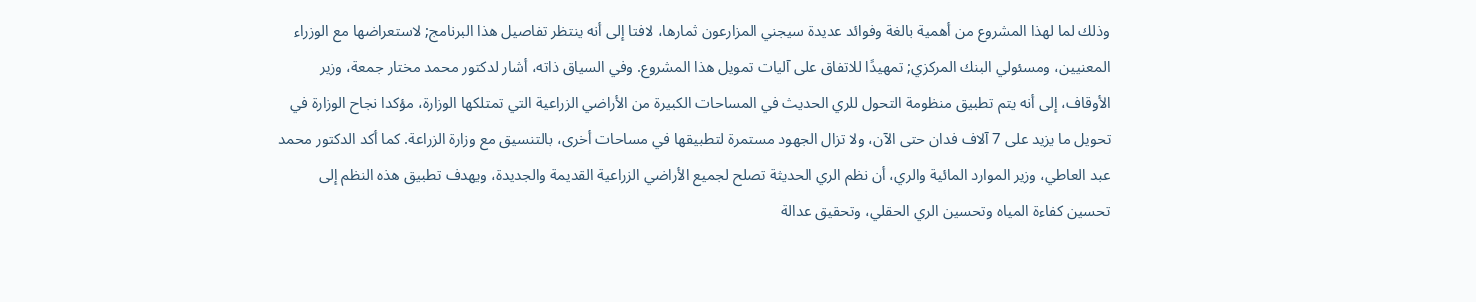وذلك لما لهذا المشروع من أهمية بالغة وفوائد عديدة سيجني المزارعون ثمارها، لافتا إلى أنه ينتظر تفاصيل هذا البرنامج; لاستعراضها مع الوزراء المعنيين، ومسئولي البنك المركزي; تمهيدًا للاتفاق على آليات تمويل هذا المشروع. وفي السياق ذاته، أشار لدكتور محمد مختار جمعة، وزير الأوقاف، إلى أنه يتم تطبيق منظومة التحول للري الحديث في المساحات الكبيرة من الأراضي الزراعية التي تمتلكها الوزارة، مؤكدا نجاح الوزارة في تحويل ما يزيد على 7 آلاف فدان حتى الآن، ولا تزال الجهود مستمرة لتطبيقها في مساحات أخرى، بالتنسيق مع وزارة الزراعة. كما أكد الدكتور محمد عبد العاطي، وزير الموارد المائية والري، أن نظم الري الحديثة تصلح لجميع الأراضي الزراعية القديمة والجديدة، ويهدف تطبيق هذه النظم إلى تحسين كفاءة المياه وتحسين الري الحقلي، وتحقيق عدالة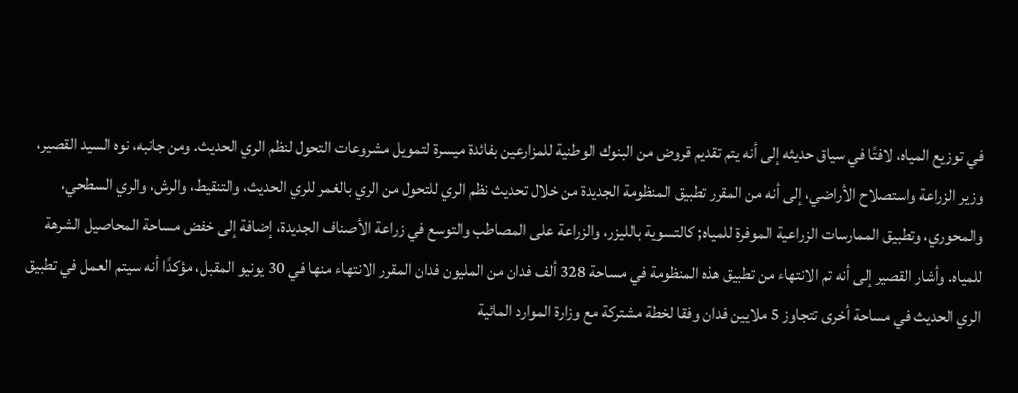في توزيع المياه، لافتًا في سياق حديثه إلى أنه يتم تقديم قروض من البنوك الوطنية للمزارعين بفائدة ميسرة لتمويل مشروعات التحول لنظم الري الحديث. ومن جانبه، نوه السيد القصير، وزير الزراعة واستصلاح الأراضي، إلى أنه من المقرر تطبيق المنظومة الجديدة من خلال تحديث نظم الري للتحول من الري بالغمر للري الحديث، والتنقيط، والرش، والري السطحي، والمحوري، وتطبيق الممارسات الزراعية الموفرة للمياه; كالتسوية بالليزر، والزراعة على المصاطب والتوسع في زراعة الأصناف الجديدة، إضافة إلى خفض مساحة المحاصيل الشرهة للمياه. وأشار القصير إلى أنه تم الانتهاء من تطبيق هذه المنظومة في مساحة 328 ألف فدان من المليون فدان المقرر الانتهاء منها في 30 يونيو المقبل، مؤكدًا أنه سيتم العمل في تطبيق الري الحديث في مساحة أخرى تتجاوز 5 ملايين فدان وفقا لخطة مشتركة مع وزارة الموارد المائية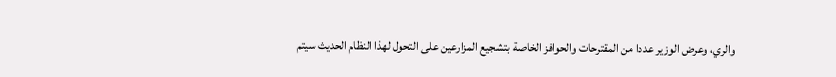والري، وعرض الوزير عددا من المقترحات والحوافز الخاصة بتشجيع المزارعين على التحول لهذا النظام الحديث سيتم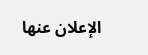الإعلان عنها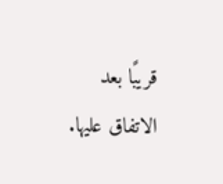قريبًا بعد الاتفاق عليها.